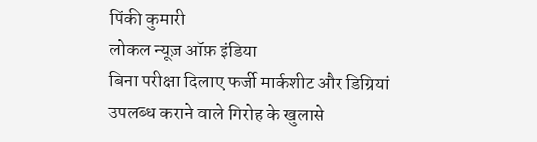पिंकी कुमारी
लोकल न्यूज़ ऑफ़ इंडिया
बिना परीक्षा दिलाए फर्जी मार्कशीट और डिग्रियां उपलब्ध कराने वाले गिरोह के खुलासे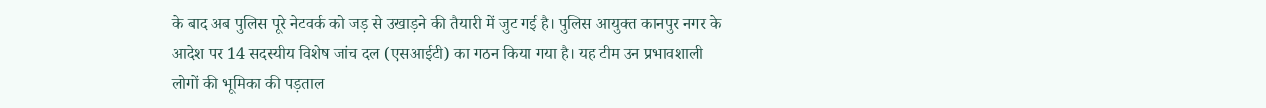के बाद अब पुलिस पूरे नेटवर्क को जड़ से उखाड़ने की तैयारी में जुट गई है। पुलिस आयुक्त कानपुर नगर के आदेश पर 14 सदस्यीय विशेष जांच दल (एसआईटी) का गठन किया गया है। यह टीम उन प्रभावशाली लोगों की भूमिका की पड़ताल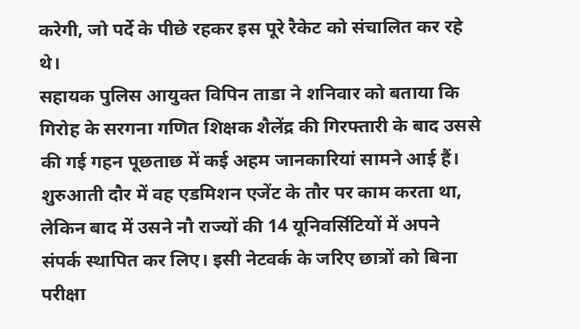करेगी, जो पर्दे के पीछे रहकर इस पूरे रैकेट को संचालित कर रहे थे।
सहायक पुलिस आयुक्त विपिन ताडा ने शनिवार को बताया कि गिरोह के सरगना गणित शिक्षक शैलेंद्र की गिरफ्तारी के बाद उससे की गई गहन पूछताछ में कई अहम जानकारियां सामने आई हैं। शुरुआती दौर में वह एडमिशन एजेंट के तौर पर काम करता था, लेकिन बाद में उसने नौ राज्यों की 14 यूनिवर्सिटियों में अपने संपर्क स्थापित कर लिए। इसी नेटवर्क के जरिए छात्रों को बिना परीक्षा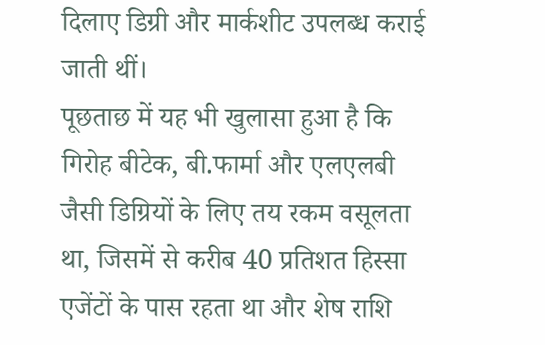दिलाए डिग्री और मार्कशीट उपलब्ध कराई जाती थीं।
पूछताछ में यह भी खुलासा हुआ है कि गिरोह बीटेक, बी.फार्मा और एलएलबी जैसी डिग्रियों के लिए तय रकम वसूलता था, जिसमें से करीब 40 प्रतिशत हिस्सा एजेंटों के पास रहता था और शेष राशि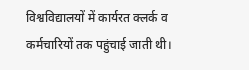विश्वविद्यालयों में कार्यरत क्लर्क व कर्मचारियों तक पहुंचाई जाती थी।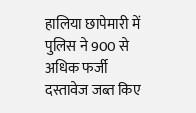हालिया छापेमारी में पुलिस ने 900 से अधिक फर्जी दस्तावेज जब्त किए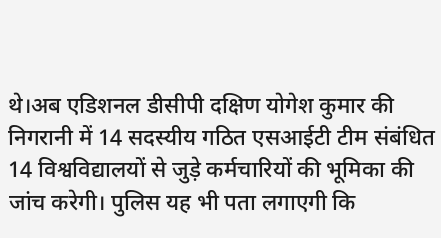थे।अब एडिशनल डीसीपी दक्षिण योगेश कुमार की निगरानी में 14 सदस्यीय गठित एसआईटी टीम संबंधित 14 विश्वविद्यालयों से जुड़े कर्मचारियों की भूमिका की जांच करेगी। पुलिस यह भी पता लगाएगी कि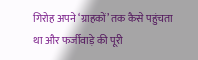गिरोह अपने ‘ग्राहकों’ तक कैसे पहुंचता था और फर्जीवाड़े की पूरी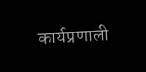कार्यप्रणाली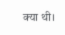क्या थी।